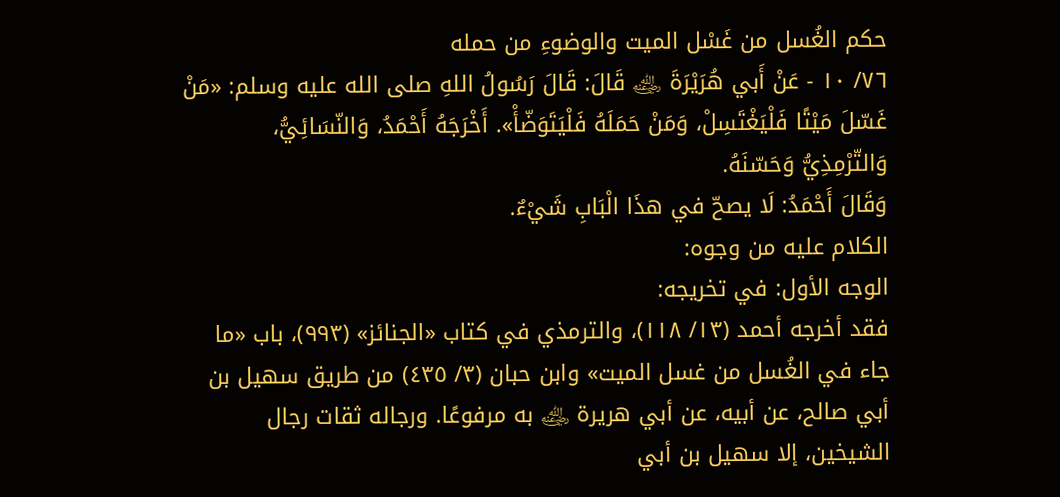حكم الغُسل من غَسْل الميت والوضوءِ من حمله
٧٦/ ١٠ - عَنْ أَبي هُرَيْرَةَ ﵁ قَالَ: قَالَ رَسُولُ اللهِ صلى الله عليه وسلم: «مَنْ غَسّلَ مَيْتًا فَلْيَغْتَسِلْ، وَمَنْ حَمَلَهُ فَلْيَتَوَضّأْ». أَخْرَجَهُ أَحْمَدُ، وَالنّسَائِيُّ، وَالتّرْمِذِيُّ وَحَسّنَهُ.
وَقَالَ أَحْمَدُ: لَا يصحّ في هذَا الْبَابِ شَيْءٌ.
الكلام عليه من وجوه:
الوجه الأول: في تخريجه:
فقد أخرجه أحمد (١٣/ ١١٨)، والترمذي في كتاب «الجنائز» (٩٩٣)، باب «ما جاء في الغُسل من غسل الميت» وابن حبان (٣/ ٤٣٥) من طريق سهيل بن أبي صالح، عن أبيه، عن أبي هريرة ﵁ به مرفوعًا. ورجاله ثقات رجال الشيخين، إلا سهيل بن أبي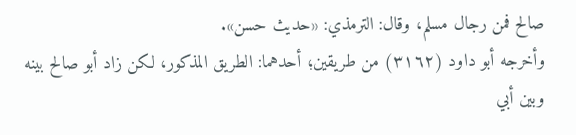صالح فمن رجال مسلم، وقال: الترمذي: «حديث حسن».
وأخرجه أبو داود (٣١٦٢) من طريقين؛ أحدهما: الطريق المذكور، لكن زاد أبو صالح بينه وبين أبي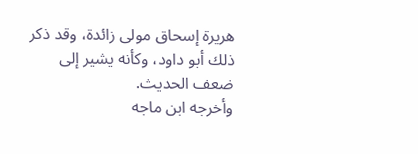هريرة إسحاق مولى زائدة، وقد ذكر ذلك أبو داود، وكأنه يشير إلى ضعف الحديث.
وأخرجه ابن ماجه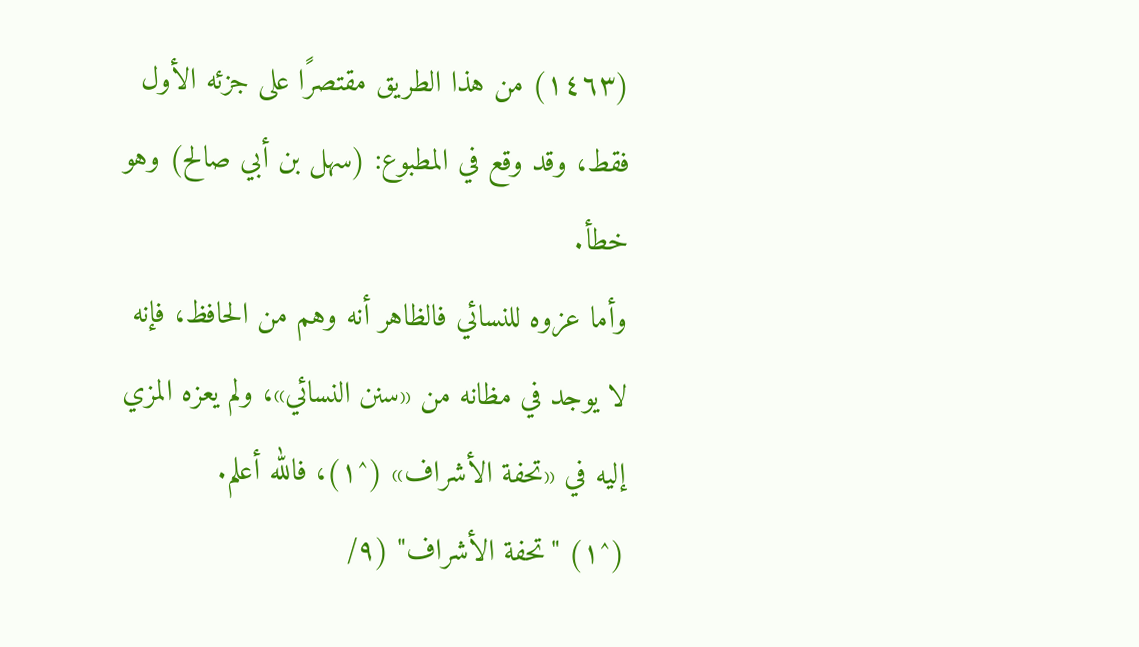(١٤٦٣) من هذا الطريق مقتصرًا على جزئه الأول فقط، وقد وقع في المطبوع: (سهل بن أبي صالح) وهو خطأ.
وأما عزوه للنسائي فالظاهر أنه وهم من الحافظ، فإنه لا يوجد في مظانه من «سنن النسائي»، ولم يعزه المزي إليه في «تحفة الأشراف» (^١)، فالله أعلم.
(^١) "تحفة الأشراف" (٩/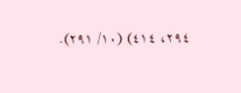٢٩٤، ٤١٤) (١٠/ ٢٩١).